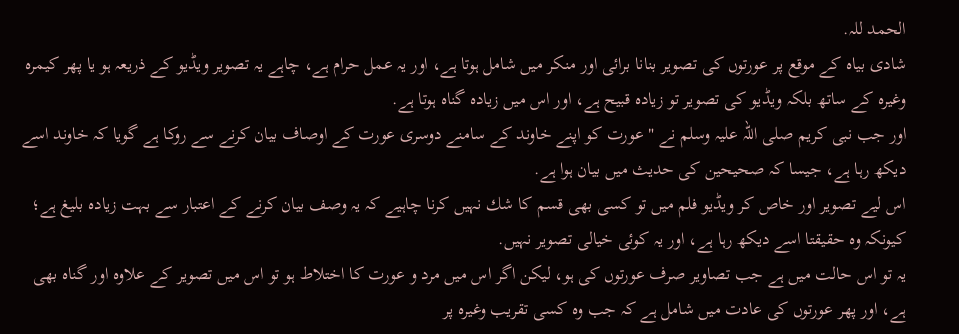الحمد للہ.
شادى بياہ كے موقع پر عورتوں كى تصوير بنانا برائى اور منكر ميں شامل ہوتا ہے، اور يہ عمل حرام ہے، چاہے يہ تصوير ويڈيو كے ذريعہ ہو يا پھر كيمرہ وغيرہ كے ساتھ بلكہ ويڈيو كى تصوير تو زيادہ قبيح ہے، اور اس ميں زيادہ گناہ ہوتا ہے.
اور جب نبى كريم صلى اللہ عليہ وسلم نے " عورت كو اپنے خاوند كے سامنے دوسرى عورت كے اوصاف بيان كرنے سے روكا ہے گويا كہ خاوند اسے ديكھ رہا ہے، جيسا كہ صحيحين كى حديث ميں بيان ہوا ہے.
اس ليے تصوير اور خاص كر ويڈيو فلم ميں تو كسى بھى قسم كا شك نہيں كرنا چاہيے كہ يہ وصف بيان كرنے كے اعتبار سے بہت زيادہ بليغ ہے؛ كيونكہ وہ حقيقتا اسے ديكھ رہا ہے، اور يہ كوئى خيالى تصوير نہيں.
يہ تو اس حالت ميں ہے جب تصاوير صرف عورتوں كى ہو، ليكن اگر اس ميں مرد و عورت كا اختلاط ہو تو اس ميں تصوير كے علاوہ اور گناہ بھى ہے، اور پھر عورتوں كى عادت ميں شامل ہے كہ جب وہ كسى تقريب وغيرہ پر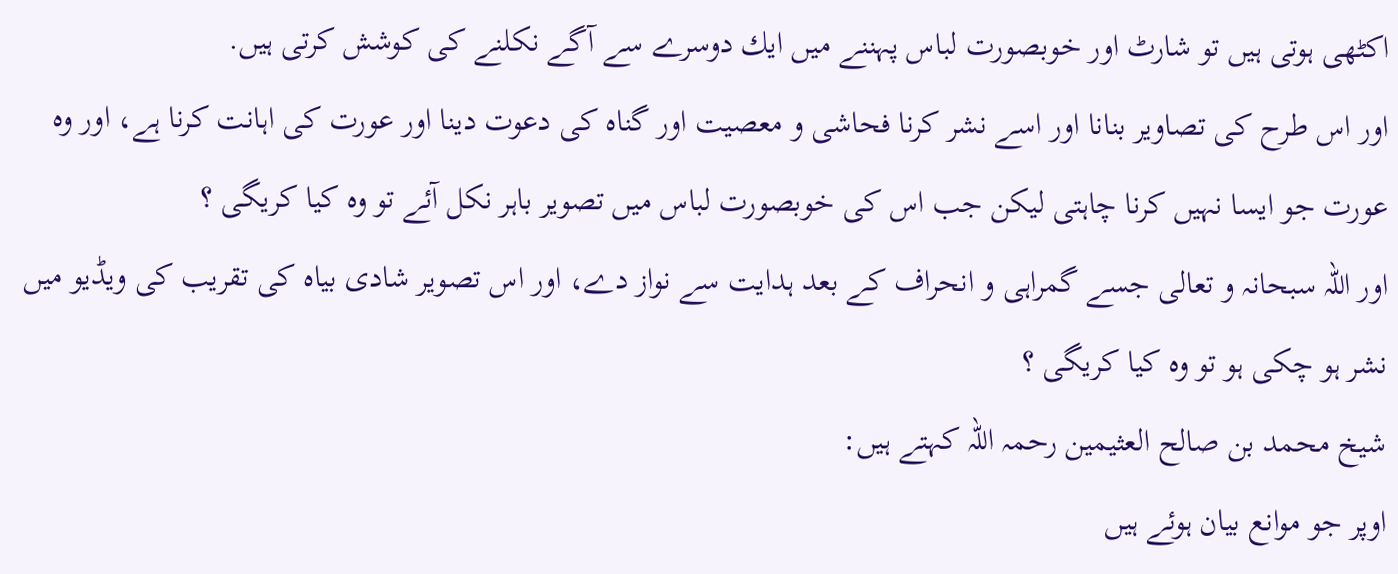اكٹھى ہوتى ہيں تو شارٹ اور خوبصورت لباس پہننے ميں ايك دوسرے سے آگے نكلنے كى كوشش كرتى ہيں.
اور اس طرح كى تصاوير بنانا اور اسے نشر كرنا فحاشى و معصيت اور گناہ كى دعوت دينا اور عورت كى اہانت كرنا ہے، اور وہ عورت جو ايسا نہيں كرنا چاہتى ليكن جب اس كى خوبصورت لباس ميں تصوير باہر نكل آئے تو وہ كيا كريگى ؟
اور اللہ سبحانہ و تعالى جسے گمراہى و انحراف كے بعد ہدايت سے نواز دے، اور اس تصوير شادى بياہ كى تقريب كى ويڈيو ميں نشر ہو چكى ہو تو وہ كيا كريگى ؟
شيخ محمد بن صالح العثيمين رحمہ اللہ كہتے ہيں:
اوپر جو موانع بيان ہوئے ہيں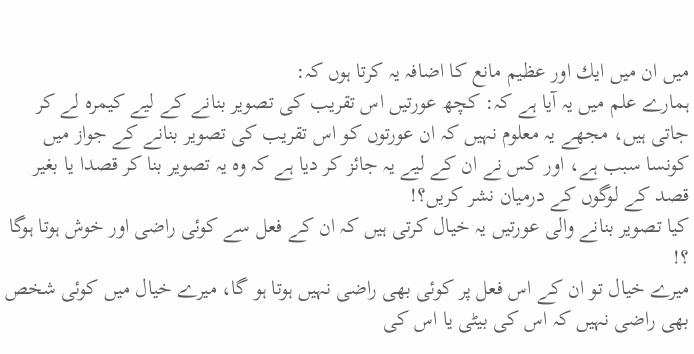ميں ان ميں ايك اور عظيم مانع كا اضافہ يہ كرتا ہوں كہ:
ہمارے علم ميں يہ آيا ہے كہ: كچھ عورتيں اس تقريب كى تصوير بنانے كے ليے كيمرہ لے كر جاتى ہيں، مجھے يہ معلوم نہيں كہ ان عورتوں كو اس تقريب كى تصوير بنانے كے جواز ميں كونسا سبب ہے، اور كس نے ان كے ليے يہ جائز كر ديا ہے كہ وہ يہ تصوير بنا كر قصدا يا بغير قصد كے لوگوں كے درميان نشر كريں؟!
كيا تصوير بنانے والى عورتيں يہ خيال كرتى ہيں كہ ان كے فعل سے كوئى راضى اور خوش ہوتا ہوگا ؟!
ميرے خيال تو ان كے اس فعل پر كوئى بھى راضى نہيں ہوتا ہو گا، ميرے خيال ميں كوئى شخص بھى راضى نہيں كہ اس كى بيٹى يا اس كى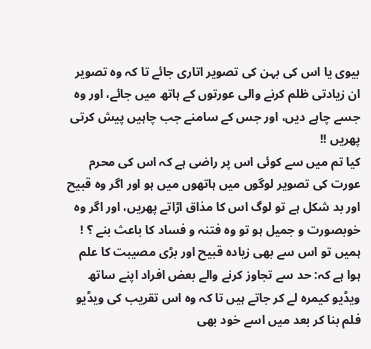بيوى يا اس كى بہن كى تصوير اتارى جائے تا كہ وہ تصوير ان زيادتى ظلم كرنے والى عورتوں كے ہاتھ ميں جائے، اور وہ جسے چاہے ديں، اور جس كے سامنے جب چاہيں پيش كرتى پھريں !!
كيا تم ميں سے كوئى اس پر راضى ہے كہ اس كى محرم عورت كى تصوير لوگوں ميں ہاتھوں ميں ہو اور اگر وہ قبيح اور بد شكل ہے تو لوگ اس كا مذاق اڑاتے پھريں، اور اگر وہ خوبصورت و جميل ہو تو وہ فتنہ و فساد كا باعث بنے ؟ !
ہميں تو اس سے بھى زيادہ قبيح اور بڑى مصيبت كا علم ہوا ہے كہ: حد سے تجاوز كرنے والے بعض افراد اپنے ساتھ ويڈيو كيمرہ لے كر جاتے ہيں تا كہ وہ اس تقريب كى ويڈيو فلم بنا كر بعد ميں اسے خود بھى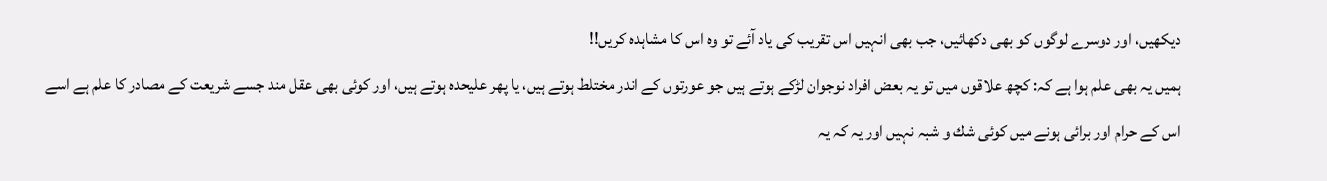ديكھيں، اور دوسرے لوگوں كو بھى دكھائيں، جب بھى انہيں اس تقريب كى ياد آئے تو وہ اس كا مشاہدہ كريں!!
ہميں يہ بھى علم ہوا ہے كہ: كچھ علاقوں ميں تو يہ بعض افراد نوجوان لڑكے ہوتے ہيں جو عورتوں كے اندر مختلط ہوتے ہيں، يا پھر عليحدہ ہوتے ہيں، اور كوئى بھى عقل مند جسے شريعت كے مصادر كا علم ہے اسے اس كے حرام اور برائى ہونے ميں كوئى شك و شبہ نہيں اور يہ كہ يہ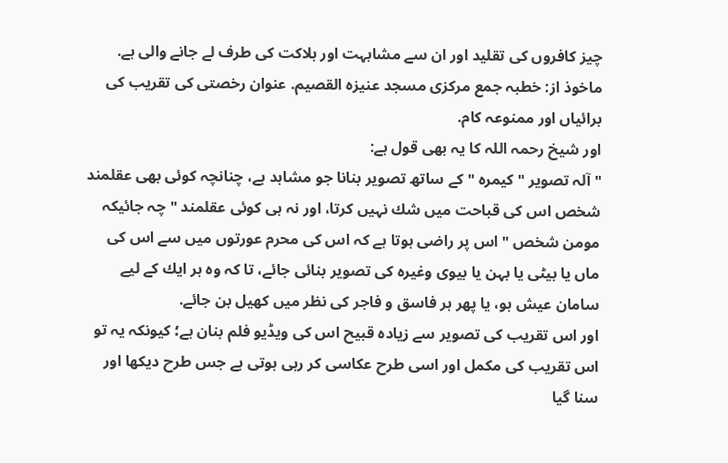چيز كافروں كى تقليد اور ان سے مشابہت اور ہلاكت كى طرف لے جانے والى ہے.
ماخوذ از: خطبہ جمع مركزى مسجد عنيزہ القصيم. عنوان رخصتى كى تقريب كى برائياں اور ممنوعہ كام.
اور شيخ رحمہ اللہ كا يہ بھى قول ہے:
" آلہ تصوير " كيمرہ " كے ساتھ تصوير بنانا جو مشاہد ہے، چنانچہ كوئى بھى عقلمند شخص اس كى قباحت ميں شك نہيں كرتا، اور نہ ہى كوئى عقلمند " چہ جائيكہ مومن شخص " اس پر راضى ہوتا ہے كہ اس كى محرم عورتوں ميں سے اس كى ماں يا بيٹى يا بہن يا بيوى وغيرہ كى تصوير بنائى جائے، تا كہ وہ ہر ايك كے ليے سامان عيش ہو، يا پھر ہر فاسق و فاجر كى نظر ميں كھيل بن جائے.
اور اس تقريب كى تصوير سے زيادہ قبيح اس كى ويڈيو فلم بنان ہے؛ كيونكہ يہ تو اس تقريب كى مكمل اور اسى طرح عكاسى كر رہى ہوتى ہے جس طرح ديكھا اور سنا گيا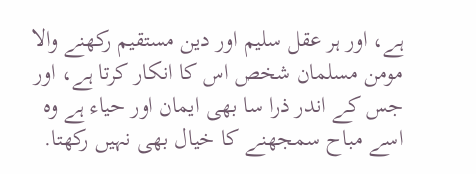ہے، اور ہر عقل سليم اور دين مستقيم ركھنے والا مومن مسلمان شخص اس كا انكار كرتا ہے، اور جس كے اندر ذرا سا بھى ايمان اور حياء ہے وہ اسے مباح سمجھنے كا خيال بھى نہيں ركھتا.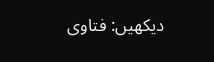ديكھيں: فتاوى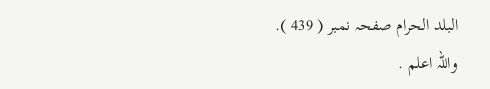البلد الحرام صفحہ نمبر ( 439 ).
واللہ اعلم .